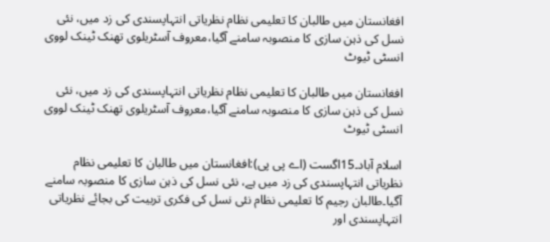افغانستان میں طالبان کا تعلیمی نظام نظریاتی انتہاپسندی کی زد میں، نئی نسل کی ذہن سازی کا منصوبہ سامنے آگیا،معروف آسٹریلوی تھنک ٹینک لووی انسٹی ٹیوٹ

افغانستان میں طالبان کا تعلیمی نظام نظریاتی انتہاپسندی کی زد میں، نئی نسل کی ذہن سازی کا منصوبہ سامنے آگیا،معروف آسٹریلوی تھنک ٹینک لووی انسٹی ٹیوٹ

اسلام آباد۔15اگست (اے پی پی):افغانستان میں طالبان کا تعلیمی نظام نظریاتی انتہاپسندی کی زد میں ہے، نئی نسل کی ذہن سازی کا منصوبہ سامنے آگیا۔طالبان رجیم کا تعلیمی نظام نئی نسل کی فکری تربیت کی بجائے نظریاتی انتہاپسندی اور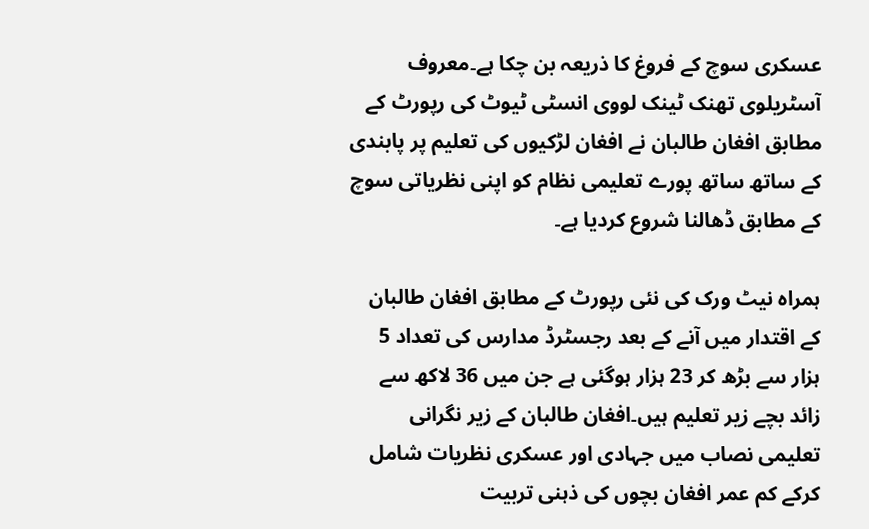عسکری سوچ کے فروغ کا ذریعہ بن چکا ہے۔معروف آسٹریلوی تھنک ٹینک لووی انسٹی ٹیوٹ کی رپورٹ کے مطابق افغان طالبان نے افغان لڑکیوں کی تعلیم پر پابندی کے ساتھ ساتھ پورے تعلیمی نظام کو اپنی نظریاتی سوچ کے مطابق ڈھالنا شروع کردیا ہے۔

ہمراہ نیٹ ورک کی نئی رپورٹ کے مطابق افغان طالبان کے اقتدار میں آنے کے بعد رجسٹرڈ مدارس کی تعداد 5 ہزار سے بڑھ کر 23 ہزار ہوگئی ہے جن میں 36 لاکھ سے زائد بچے زیر تعلیم ہیں۔افغان طالبان کے زیر نگرانی تعلیمی نصاب میں جہادی اور عسکری نظریات شامل کرکے کم عمر افغان بچوں کی ذہنی تربیت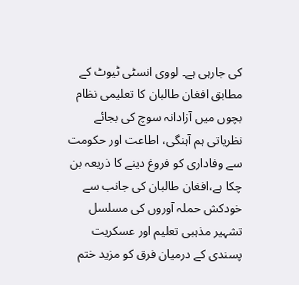کی جارہی ہے۔ لووی انسٹی ٹیوٹ کے مطابق افغان طالبان کا تعلیمی نظام بچوں میں آزادانہ سوچ کی بجائے نظریاتی ہم آہنگی، اطاعت اور حکومت سے وفاداری کو فروغ دینے کا ذریعہ بن چکا ہے،افغان طالبان کی جانب سے خودکش حملہ آوروں کی مسلسل تشہیر مذہبی تعلیم اور عسکریت پسندی کے درمیان فرق کو مزید ختم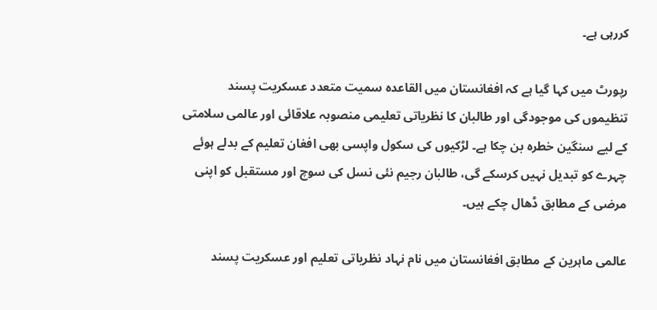کررہی ہے۔

رپورٹ میں کہا گیا ہے کہ افغانستان میں القاعدہ سمیت متعدد عسکریت پسند تنظیموں کی موجودگی اور طالبان کا نظریاتی تعلیمی منصوبہ علاقائی اور عالمی سلامتی کے لیے سنگین خطرہ بن چکا ہے۔ لڑکیوں کی سکول واپسی بھی افغان تعلیم کے بدلے ہوئے چہرے کو تبدیل نہیں کرسکے گی، طالبان رجیم نئی نسل کی سوچ اور مستقبل کو اپنی مرضی کے مطابق ڈھال چکے ہیں۔

عالمی ماہرین کے مطابق افغانستان میں نام نہاد نظریاتی تعلیم اور عسکریت پسند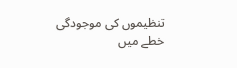تنظیموں کی موجودگی خطے میں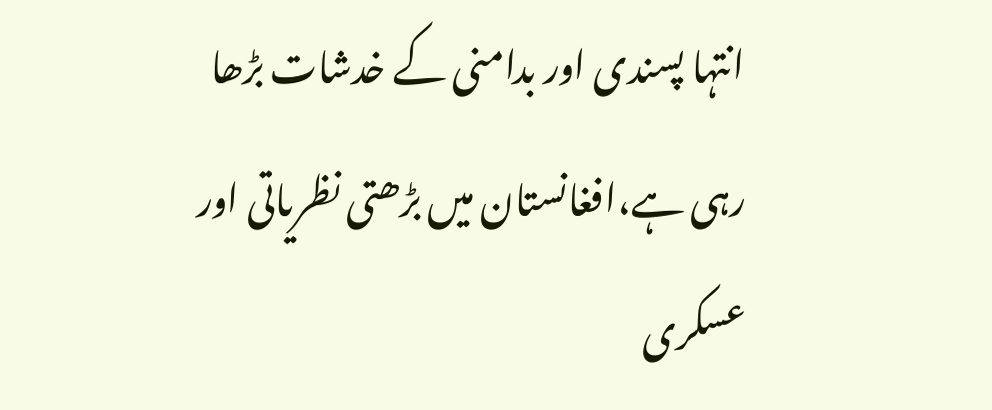انتہا پسندی اور بدامنی کے خدشات بڑھا رہی ہے،افغانستان میں بڑھتی نظریاتی اور عسکری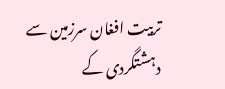تربیت افغان سرزمین سے دہشتگردی کے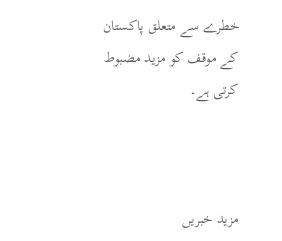خطرے سے متعلق پاکستان کے موقف کو مزید مضبوط کرتی ہے۔



مزید خبریں